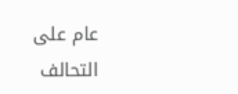عام على التحالف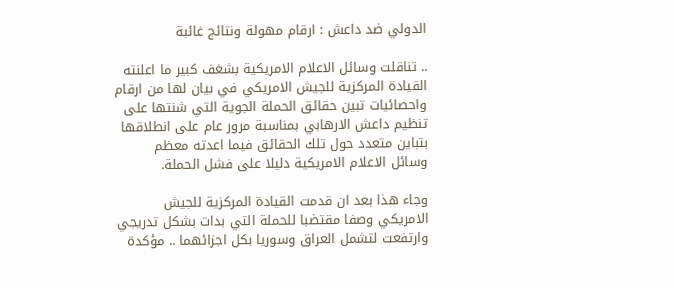الدولي ضد داعش : ارقام مهولة ونتائج غائبة

.. تناقلت وسائل الاعلام الامريكية بشغف كبير ما اعلنته القيادة المركزية للجيش الامريكي في بيان لها من ارقام واحصائيات تبين حقائق الحملة الجوية التي شنتها على تنظيم داعش الارهابي بمناسبة مرور عام على انطلاقها بتباين متعدد حول تلك الحقائق فيما اعدته معظم وسائل الاعلام الامريكية دليلا على فشل الحملة.

وجاء هذا بعد ان قدمت القيادة المركزية للجيش الامريكي وصفا مقتضبا للحملة التي بدات بشكل تدريجي وارتفعت لتشمل العراق وسوريا بكل اجزائهما .. مؤكدة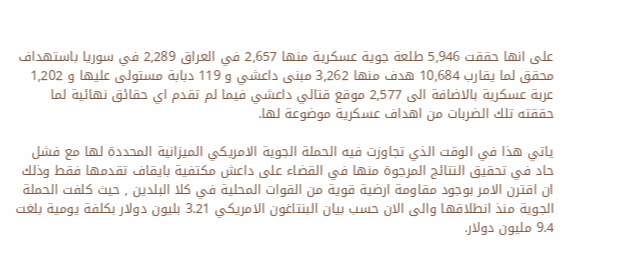على انها حققت 5,946 طلعة جوية عسكرية منها 2,657 في العراق 2,289 في سوريا باستهداف محقق لما يقارب 10,684 هدف منها 3,262 مبنى داعشي و 119 دبابة مستولى عليها و 1,202 عربة عسكرية بالاضافة الى 2,577 موقع قتالي داعشي فيما لم تقدم اي حقائق نهائية لما حققته تلك الضربات من اهداف عسكرية موضوعة لها.

ياتي هذا في الوقت الذي تجاوزت فيه الحملة الجوية الامريكي الميزانية المحددة لها مع فشل حاد في تحقيق النتائج المرجوة منها في القضاء على داعش مكتفية بايقاف تقدمها فقط وذلك ان اقترن الامر بوجود مقاومة ارضية قوية من القوات المحلية في كلا البلدين , حيث كلفت الحملة الجوية منذ انطلاقها والى الان حسب بيان البنتاغون الامريكي 3.21 بليون دولار بكلفة يومية بلغت 9.4 مليون دولار.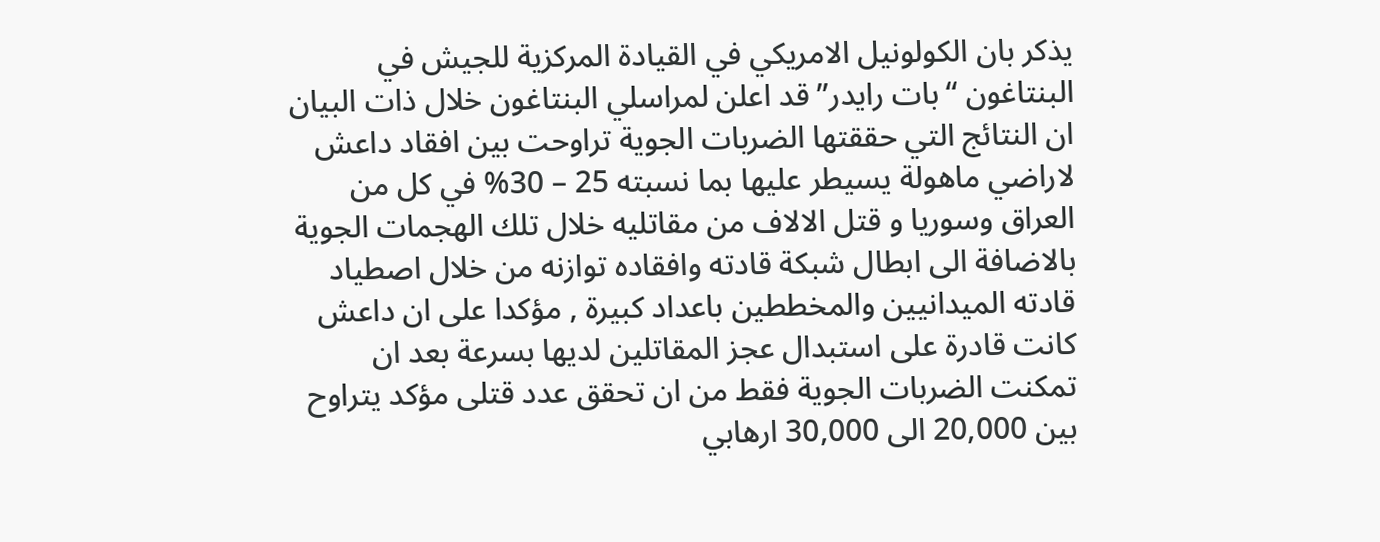يذكر بان الكولونيل الامريكي في القيادة المركزية للجيش في البنتاغون “بات رايدر” قد اعلن لمراسلي البنتاغون خلال ذات البيان ان النتائج التي حققتها الضربات الجوية تراوحت بين افقاد داعش لاراضي ماهولة يسيطر عليها بما نسبته 25 – 30% في كل من العراق وسوريا و قتل الالاف من مقاتليه خلال تلك الهجمات الجوية بالاضافة الى ابطال شبكة قادته وافقاده توازنه من خلال اصطياد قادته الميدانيين والمخططين باعداد كبيرة , مؤكدا على ان داعش كانت قادرة على استبدال عجز المقاتلين لديها بسرعة بعد ان تمكنت الضربات الجوية فقط من ان تحقق عدد قتلى مؤكد يتراوح بين 20,000 الى 30,000 ارهابي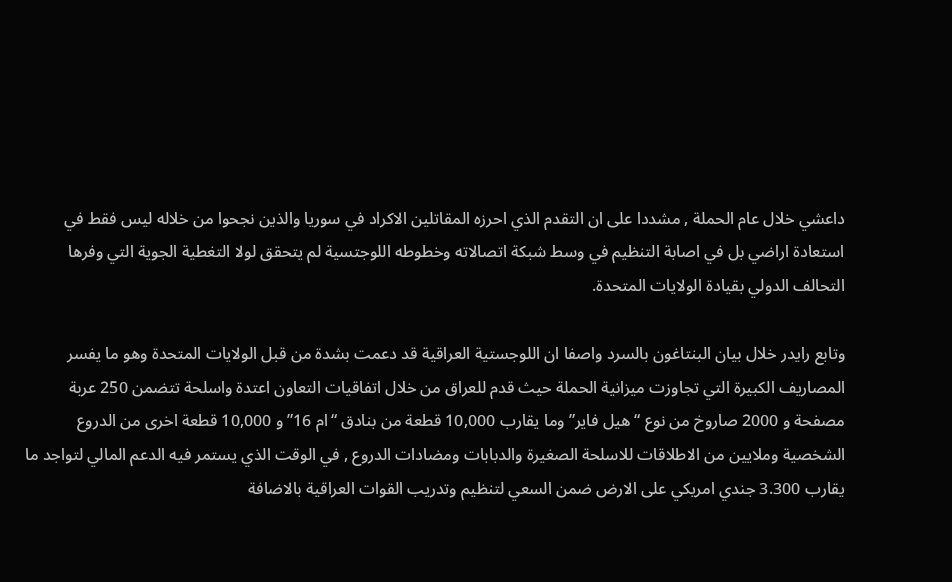داعشي خلال عام الحملة , مشددا على ان التقدم الذي احرزه المقاتلين الاكراد في سوريا والذين نجحوا من خلاله ليس فقط في استعادة اراضي بل في اصابة التنظيم في وسط شبكة اتصالاته وخطوطه اللوجتسية لم يتحقق لولا التغطية الجوية التي وفرها التحالف الدولي بقيادة الولايات المتحدة.

وتابع رايدر خلال بيان البنتاغون بالسرد واصفا ان اللوجستية العراقية قد دعمت بشدة من قبل الولايات المتحدة وهو ما يفسر المصاريف الكبيرة التي تجاوزت ميزانية الحملة حيث قدم للعراق من خلال اتفاقيات التعاون اعتدة واسلحة تتضمن 250 عربة مصفحة و 2000 صاروخ من نوع “هيل فاير” وما يقارب 10,000 قطعة من بنادق “ام 16” و 10,000 قطعة اخرى من الدروع الشخصية وملايين من الاطلاقات للاسلحة الصغيرة والدبابات ومضادات الدروع , في الوقت الذي يستمر فيه الدعم المالي لتواجد ما يقارب 3.300 جندي امريكي على الارض ضمن السعي لتنظيم وتدريب القوات العراقية بالاضافة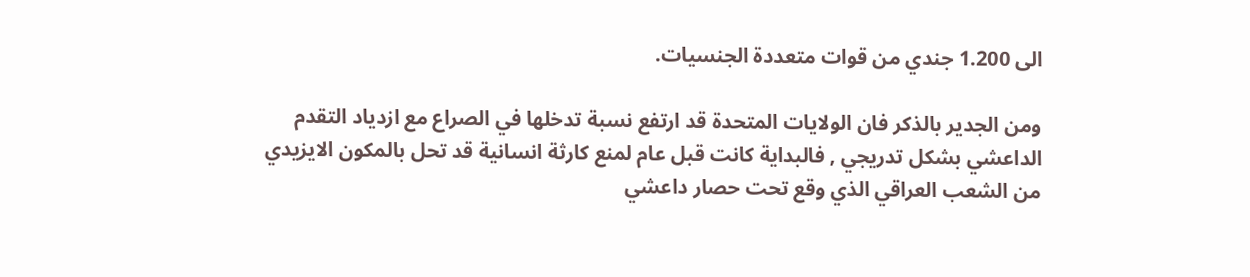الى 1.200 جندي من قوات متعددة الجنسيات.

ومن الجدير بالذكر فان الولايات المتحدة قد ارتفع نسبة تدخلها في الصراع مع ازدياد التقدم الداعشي بشكل تدريجي , فالبداية كانت قبل عام لمنع كارثة انسانية قد تحل بالمكون الايزيدي من الشعب العراقي الذي وقع تحت حصار داعشي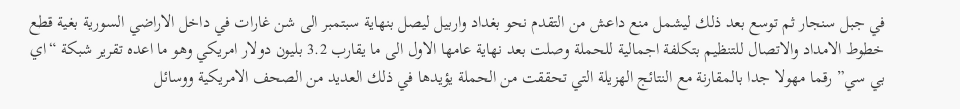في جبل سنجار ثم توسع بعد ذلك ليشمل منع داعش من التقدم نحو بغداد واربيل ليصل بنهاية سبتمبر الى شن غارات في داخل الاراضي السورية بغية قطع خطوط الامداد والاتصال للتنظيم بتكلفة اجمالية للحملة وصلت بعد نهاية عامها الاول الى ما يقارب 3.2 بليون دولار امريكي وهو ما اعده تقرير شبكة “اي بي سي” رقما مهولا جدا بالمقارنة مع النتائج الهزيلة التي تحققت من الحملة يؤيدها في ذلك العديد من الصحف الامريكية ووسائل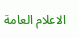الاعلام العامة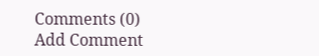Comments (0)
Add Comment